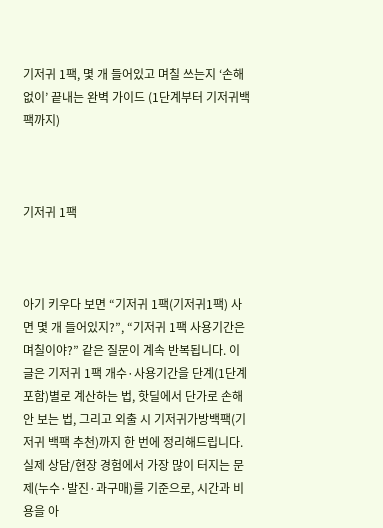기저귀 1팩, 몇 개 들어있고 며칠 쓰는지 ‘손해 없이’ 끝내는 완벽 가이드 (1단계부터 기저귀백팩까지)



기저귀 1팩



아기 키우다 보면 “기저귀 1팩(기저귀1팩) 사면 몇 개 들어있지?”, “기저귀 1팩 사용기간은 며칠이야?” 같은 질문이 계속 반복됩니다. 이 글은 기저귀 1팩 개수·사용기간을 단계(1단계 포함)별로 계산하는 법, 핫딜에서 단가로 손해 안 보는 법, 그리고 외출 시 기저귀가방백팩(기저귀 백팩 추천)까지 한 번에 정리해드립니다. 실제 상담/현장 경험에서 가장 많이 터지는 문제(누수·발진·과구매)를 기준으로, 시간과 비용을 아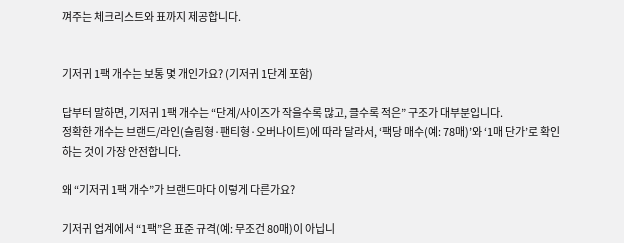껴주는 체크리스트와 표까지 제공합니다.


기저귀 1팩 개수는 보통 몇 개인가요? (기저귀 1단계 포함)

답부터 말하면, 기저귀 1팩 개수는 “단계/사이즈가 작을수록 많고, 클수록 적은” 구조가 대부분입니다.
정확한 개수는 브랜드/라인(슬림형·팬티형·오버나이트)에 따라 달라서, ‘팩당 매수(예: 78매)’와 ‘1매 단가’로 확인하는 것이 가장 안전합니다.

왜 “기저귀 1팩 개수”가 브랜드마다 이렇게 다른가요?

기저귀 업계에서 “1팩”은 표준 규격(예: 무조건 80매)이 아닙니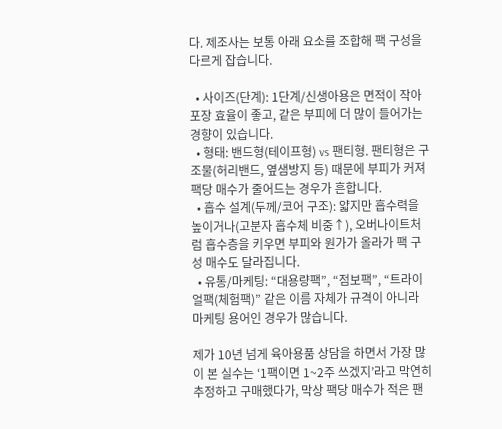다. 제조사는 보통 아래 요소를 조합해 팩 구성을 다르게 잡습니다.

  • 사이즈(단계): 1단계/신생아용은 면적이 작아 포장 효율이 좋고, 같은 부피에 더 많이 들어가는 경향이 있습니다.
  • 형태: 밴드형(테이프형) vs 팬티형. 팬티형은 구조물(허리밴드, 옆샘방지 등) 때문에 부피가 커져 팩당 매수가 줄어드는 경우가 흔합니다.
  • 흡수 설계(두께/코어 구조): 얇지만 흡수력을 높이거나(고분자 흡수체 비중↑), 오버나이트처럼 흡수층을 키우면 부피와 원가가 올라가 팩 구성 매수도 달라집니다.
  • 유통/마케팅: “대용량팩”, “점보팩”, “트라이얼팩(체험팩)” 같은 이름 자체가 규격이 아니라 마케팅 용어인 경우가 많습니다.

제가 10년 넘게 육아용품 상담을 하면서 가장 많이 본 실수는 ‘1팩이면 1~2주 쓰겠지’라고 막연히 추정하고 구매했다가, 막상 팩당 매수가 적은 팬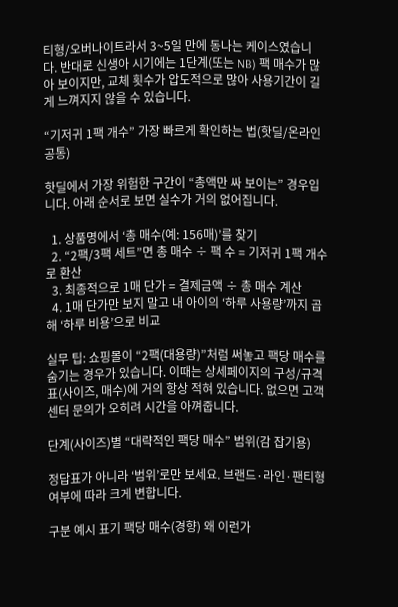티형/오버나이트라서 3~5일 만에 동나는 케이스였습니다. 반대로 신생아 시기에는 1단계(또는 NB) 팩 매수가 많아 보이지만, 교체 횟수가 압도적으로 많아 사용기간이 길게 느껴지지 않을 수 있습니다.

“기저귀 1팩 개수” 가장 빠르게 확인하는 법(핫딜/온라인 공통)

핫딜에서 가장 위험한 구간이 “총액만 싸 보이는” 경우입니다. 아래 순서로 보면 실수가 거의 없어집니다.

  1. 상품명에서 ‘총 매수(예: 156매)’를 찾기
  2. “2팩/3팩 세트”면 총 매수 ÷ 팩 수 = 기저귀 1팩 개수로 환산
  3. 최종적으로 1매 단가 = 결제금액 ÷ 총 매수 계산
  4. 1매 단가만 보지 말고 내 아이의 ‘하루 사용량’까지 곱해 ‘하루 비용’으로 비교

실무 팁: 쇼핑몰이 “2팩(대용량)”처럼 써놓고 팩당 매수를 숨기는 경우가 있습니다. 이때는 상세페이지의 구성/규격표(사이즈, 매수)에 거의 항상 적혀 있습니다. 없으면 고객센터 문의가 오히려 시간을 아껴줍니다.

단계(사이즈)별 “대략적인 팩당 매수” 범위(감 잡기용)

정답표가 아니라 ‘범위’로만 보세요. 브랜드·라인·팬티형 여부에 따라 크게 변합니다.

구분 예시 표기 팩당 매수(경향) 왜 이런가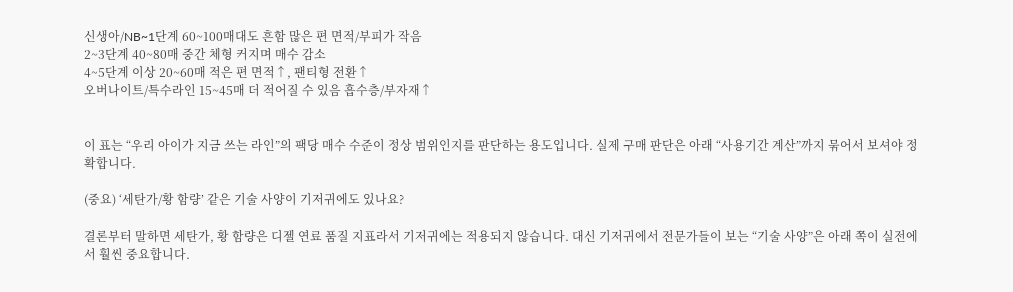신생아/NB~1단계 60~100매대도 흔함 많은 편 면적/부피가 작음
2~3단계 40~80매 중간 체형 커지며 매수 감소
4~5단계 이상 20~60매 적은 편 면적↑, 팬티형 전환↑
오버나이트/특수라인 15~45매 더 적어질 수 있음 흡수층/부자재↑


이 표는 “우리 아이가 지금 쓰는 라인”의 팩당 매수 수준이 정상 범위인지를 판단하는 용도입니다. 실제 구매 판단은 아래 “사용기간 계산”까지 묶어서 보셔야 정확합니다.

(중요) ‘세탄가/황 함량’ 같은 기술 사양이 기저귀에도 있나요?

결론부터 말하면 세탄가, 황 함량은 디젤 연료 품질 지표라서 기저귀에는 적용되지 않습니다. 대신 기저귀에서 전문가들이 보는 “기술 사양”은 아래 쪽이 실전에서 훨씬 중요합니다.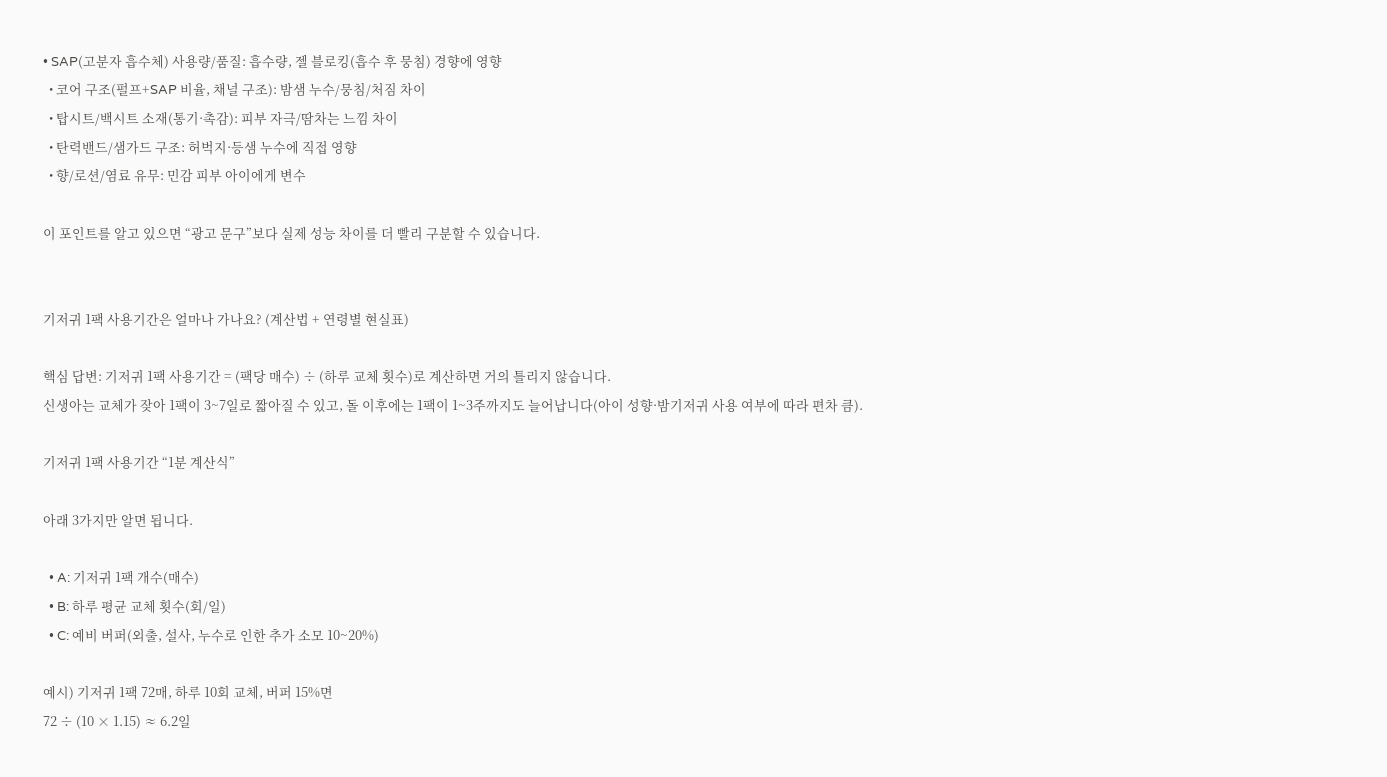• SAP(고분자 흡수체) 사용량/품질: 흡수량, 젤 블로킹(흡수 후 뭉침) 경향에 영향
  • 코어 구조(펄프+SAP 비율, 채널 구조): 밤샘 누수/뭉침/처짐 차이
  • 탑시트/백시트 소재(통기·촉감): 피부 자극/땀차는 느낌 차이
  • 탄력밴드/샘가드 구조: 허벅지·등샘 누수에 직접 영향
  • 향/로션/염료 유무: 민감 피부 아이에게 변수

이 포인트를 알고 있으면 “광고 문구”보다 실제 성능 차이를 더 빨리 구분할 수 있습니다.


기저귀 1팩 사용기간은 얼마나 가나요? (계산법 + 연령별 현실표)

핵심 답변: 기저귀 1팩 사용기간 = (팩당 매수) ÷ (하루 교체 횟수)로 계산하면 거의 틀리지 않습니다.
신생아는 교체가 잦아 1팩이 3~7일로 짧아질 수 있고, 돌 이후에는 1팩이 1~3주까지도 늘어납니다(아이 성향·밤기저귀 사용 여부에 따라 편차 큼).

기저귀 1팩 사용기간 “1분 계산식”

아래 3가지만 알면 됩니다.

  • A: 기저귀 1팩 개수(매수)
  • B: 하루 평균 교체 횟수(회/일)
  • C: 예비 버퍼(외출, 설사, 누수로 인한 추가 소모 10~20%)

예시) 기저귀 1팩 72매, 하루 10회 교체, 버퍼 15%면
72 ÷ (10 × 1.15) ≈ 6.2일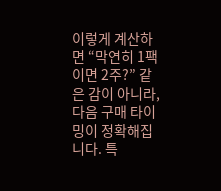이렇게 계산하면 “막연히 1팩이면 2주?” 같은 감이 아니라, 다음 구매 타이밍이 정확해집니다. 특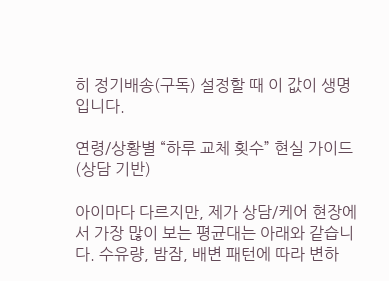히 정기배송(구독) 설정할 때 이 값이 생명입니다.

연령/상황별 “하루 교체 횟수” 현실 가이드(상담 기반)

아이마다 다르지만, 제가 상담/케어 현장에서 가장 많이 보는 평균대는 아래와 같습니다. 수유량, 밤잠, 배변 패턴에 따라 변하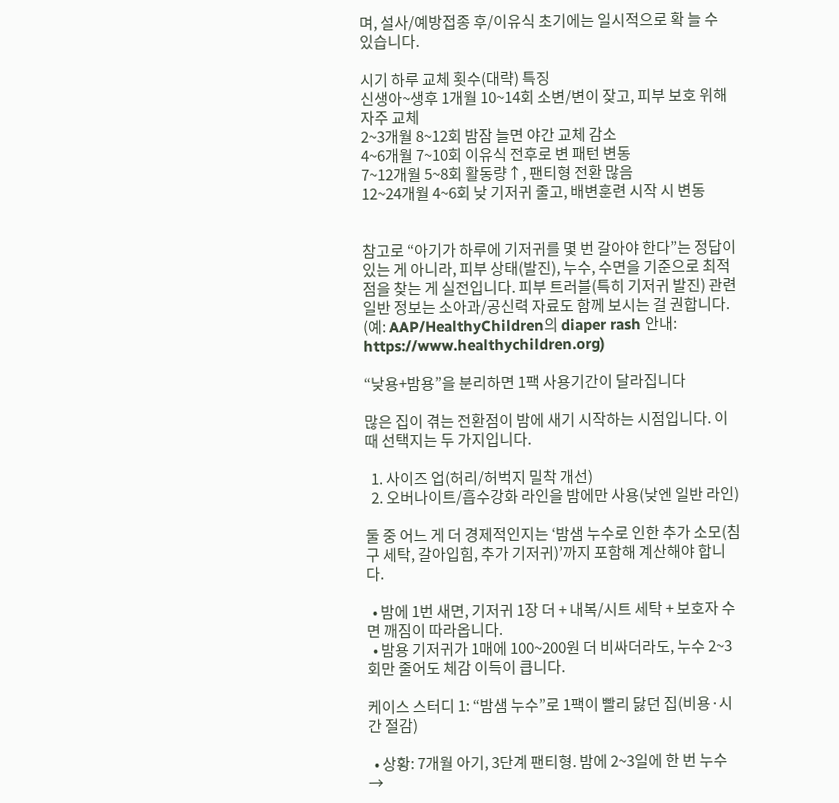며, 설사/예방접종 후/이유식 초기에는 일시적으로 확 늘 수 있습니다.

시기 하루 교체 횟수(대략) 특징
신생아~생후 1개월 10~14회 소변/변이 잦고, 피부 보호 위해 자주 교체
2~3개월 8~12회 밤잠 늘면 야간 교체 감소
4~6개월 7~10회 이유식 전후로 변 패턴 변동
7~12개월 5~8회 활동량↑, 팬티형 전환 많음
12~24개월 4~6회 낮 기저귀 줄고, 배변훈련 시작 시 변동


참고로 “아기가 하루에 기저귀를 몇 번 갈아야 한다”는 정답이 있는 게 아니라, 피부 상태(발진), 누수, 수면을 기준으로 최적점을 찾는 게 실전입니다. 피부 트러블(특히 기저귀 발진) 관련 일반 정보는 소아과/공신력 자료도 함께 보시는 걸 권합니다. (예: AAP/HealthyChildren의 diaper rash 안내: https://www.healthychildren.org)

“낮용+밤용”을 분리하면 1팩 사용기간이 달라집니다

많은 집이 겪는 전환점이 밤에 새기 시작하는 시점입니다. 이때 선택지는 두 가지입니다.

  1. 사이즈 업(허리/허벅지 밀착 개선)
  2. 오버나이트/흡수강화 라인을 밤에만 사용(낮엔 일반 라인)

둘 중 어느 게 더 경제적인지는 ‘밤샘 누수로 인한 추가 소모(침구 세탁, 갈아입힘, 추가 기저귀)’까지 포함해 계산해야 합니다.

  • 밤에 1번 새면, 기저귀 1장 더 + 내복/시트 세탁 + 보호자 수면 깨짐이 따라옵니다.
  • 밤용 기저귀가 1매에 100~200원 더 비싸더라도, 누수 2~3회만 줄어도 체감 이득이 큽니다.

케이스 스터디 1: “밤샘 누수”로 1팩이 빨리 닳던 집(비용·시간 절감)

  • 상황: 7개월 아기, 3단계 팬티형. 밤에 2~3일에 한 번 누수 →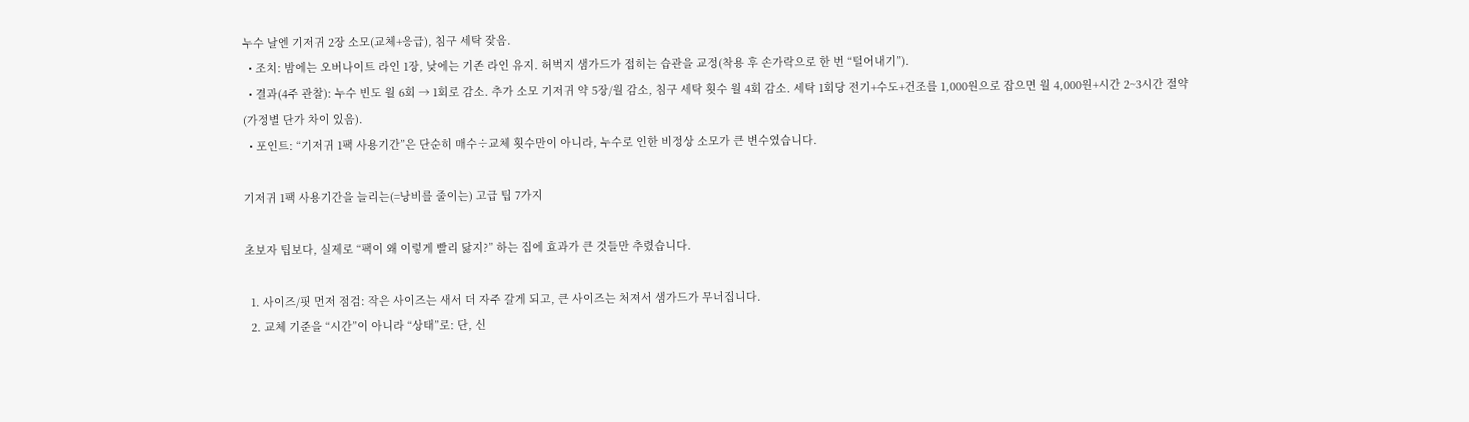누수 날엔 기저귀 2장 소모(교체+응급), 침구 세탁 잦음.
  • 조치: 밤에는 오버나이트 라인 1장, 낮에는 기존 라인 유지. 허벅지 샘가드가 접히는 습관을 교정(착용 후 손가락으로 한 번 “털어내기”).
  • 결과(4주 관찰): 누수 빈도 월 6회 → 1회로 감소. 추가 소모 기저귀 약 5장/월 감소, 침구 세탁 횟수 월 4회 감소. 세탁 1회당 전기+수도+건조를 1,000원으로 잡으면 월 4,000원+시간 2~3시간 절약(가정별 단가 차이 있음).
  • 포인트: “기저귀 1팩 사용기간”은 단순히 매수÷교체 횟수만이 아니라, 누수로 인한 비정상 소모가 큰 변수였습니다.

기저귀 1팩 사용기간을 늘리는(=낭비를 줄이는) 고급 팁 7가지

초보자 팁보다, 실제로 “팩이 왜 이렇게 빨리 닳지?” 하는 집에 효과가 큰 것들만 추렸습니다.

  1. 사이즈/핏 먼저 점검: 작은 사이즈는 새서 더 자주 갈게 되고, 큰 사이즈는 처져서 샘가드가 무너집니다.
  2. 교체 기준을 “시간”이 아니라 “상태”로: 단, 신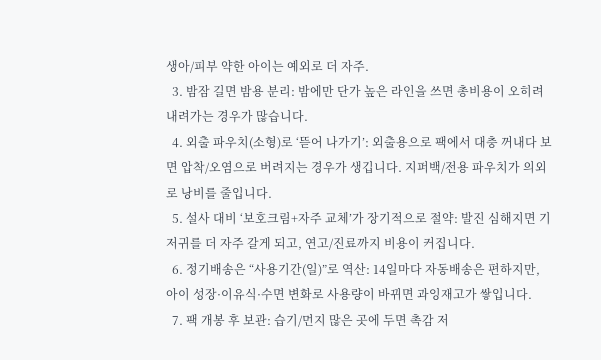생아/피부 약한 아이는 예외로 더 자주.
  3. 밤잠 길면 밤용 분리: 밤에만 단가 높은 라인을 쓰면 총비용이 오히려 내려가는 경우가 많습니다.
  4. 외출 파우치(소형)로 ‘뜯어 나가기’: 외출용으로 팩에서 대충 꺼내다 보면 압착/오염으로 버려지는 경우가 생깁니다. 지퍼백/전용 파우치가 의외로 낭비를 줄입니다.
  5. 설사 대비 ‘보호크림+자주 교체’가 장기적으로 절약: 발진 심해지면 기저귀를 더 자주 갈게 되고, 연고/진료까지 비용이 커집니다.
  6. 정기배송은 “사용기간(일)”로 역산: 14일마다 자동배송은 편하지만, 아이 성장·이유식·수면 변화로 사용량이 바뀌면 과잉재고가 쌓입니다.
  7. 팩 개봉 후 보관: 습기/먼지 많은 곳에 두면 촉감 저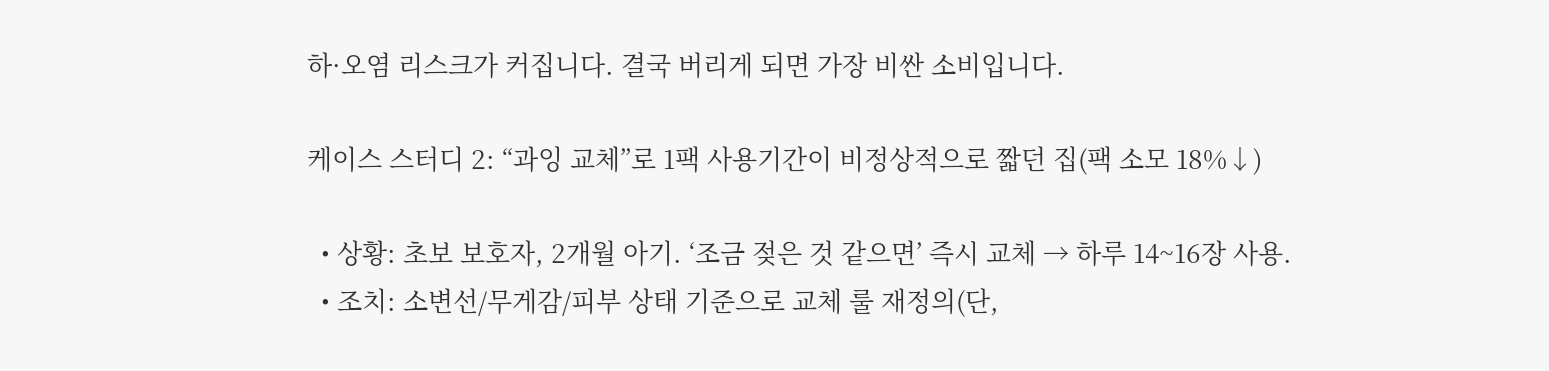하·오염 리스크가 커집니다. 결국 버리게 되면 가장 비싼 소비입니다.

케이스 스터디 2: “과잉 교체”로 1팩 사용기간이 비정상적으로 짧던 집(팩 소모 18%↓)

  • 상황: 초보 보호자, 2개월 아기. ‘조금 젖은 것 같으면’ 즉시 교체 → 하루 14~16장 사용.
  • 조치: 소변선/무게감/피부 상태 기준으로 교체 룰 재정의(단,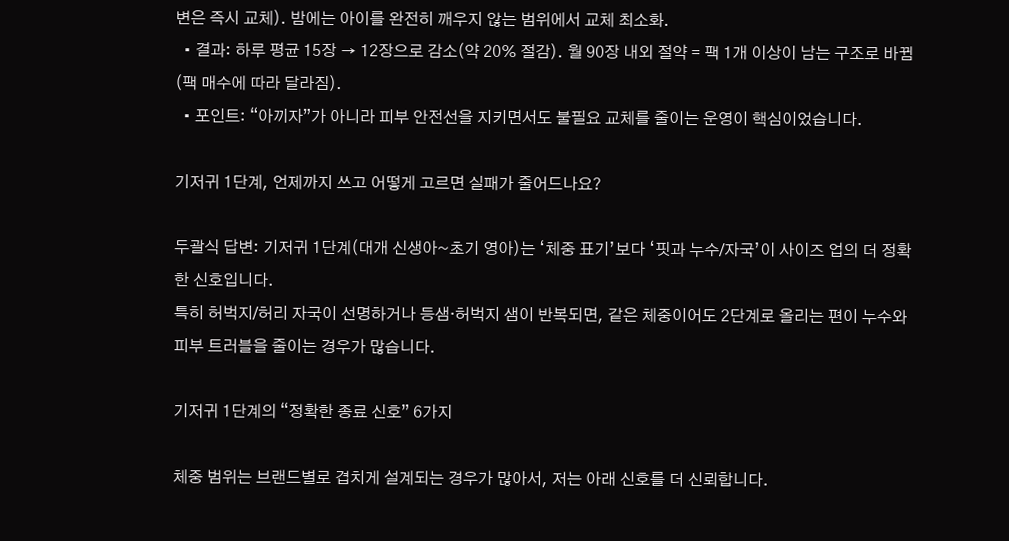변은 즉시 교체). 밤에는 아이를 완전히 깨우지 않는 범위에서 교체 최소화.
  • 결과: 하루 평균 15장 → 12장으로 감소(약 20% 절감). 월 90장 내외 절약 = 팩 1개 이상이 남는 구조로 바뀜(팩 매수에 따라 달라짐).
  • 포인트: “아끼자”가 아니라 피부 안전선을 지키면서도 불필요 교체를 줄이는 운영이 핵심이었습니다.

기저귀 1단계, 언제까지 쓰고 어떻게 고르면 실패가 줄어드나요?

두괄식 답변: 기저귀 1단계(대개 신생아~초기 영아)는 ‘체중 표기’보다 ‘핏과 누수/자국’이 사이즈 업의 더 정확한 신호입니다.
특히 허벅지/허리 자국이 선명하거나 등샘·허벅지 샘이 반복되면, 같은 체중이어도 2단계로 올리는 편이 누수와 피부 트러블을 줄이는 경우가 많습니다.

기저귀 1단계의 “정확한 종료 신호” 6가지

체중 범위는 브랜드별로 겹치게 설계되는 경우가 많아서, 저는 아래 신호를 더 신뢰합니다.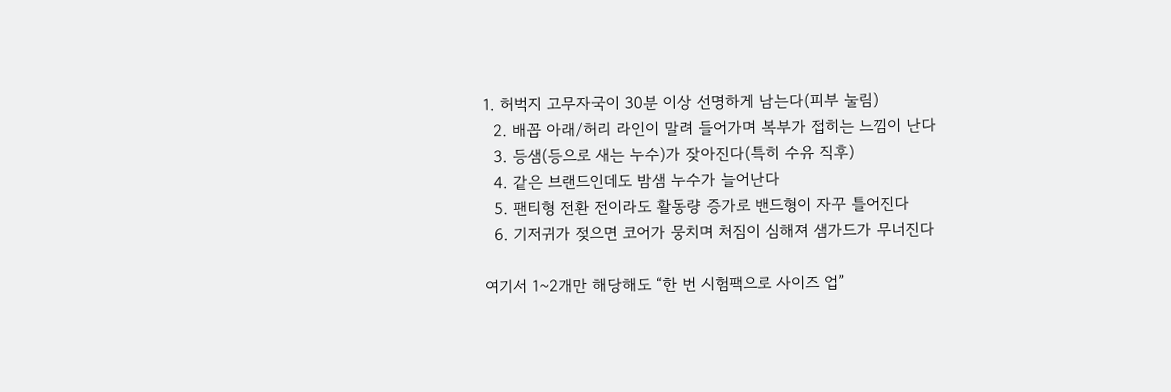1. 허벅지 고무자국이 30분 이상 선명하게 남는다(피부 눌림)
  2. 배꼽 아래/허리 라인이 말려 들어가며 복부가 접히는 느낌이 난다
  3. 등샘(등으로 새는 누수)가 잦아진다(특히 수유 직후)
  4. 같은 브랜드인데도 밤샘 누수가 늘어난다
  5. 팬티형 전환 전이라도 활동량 증가로 밴드형이 자꾸 틀어진다
  6. 기저귀가 젖으면 코어가 뭉치며 처짐이 심해져 샘가드가 무너진다

여기서 1~2개만 해당해도 “한 번 시험팩으로 사이즈 업”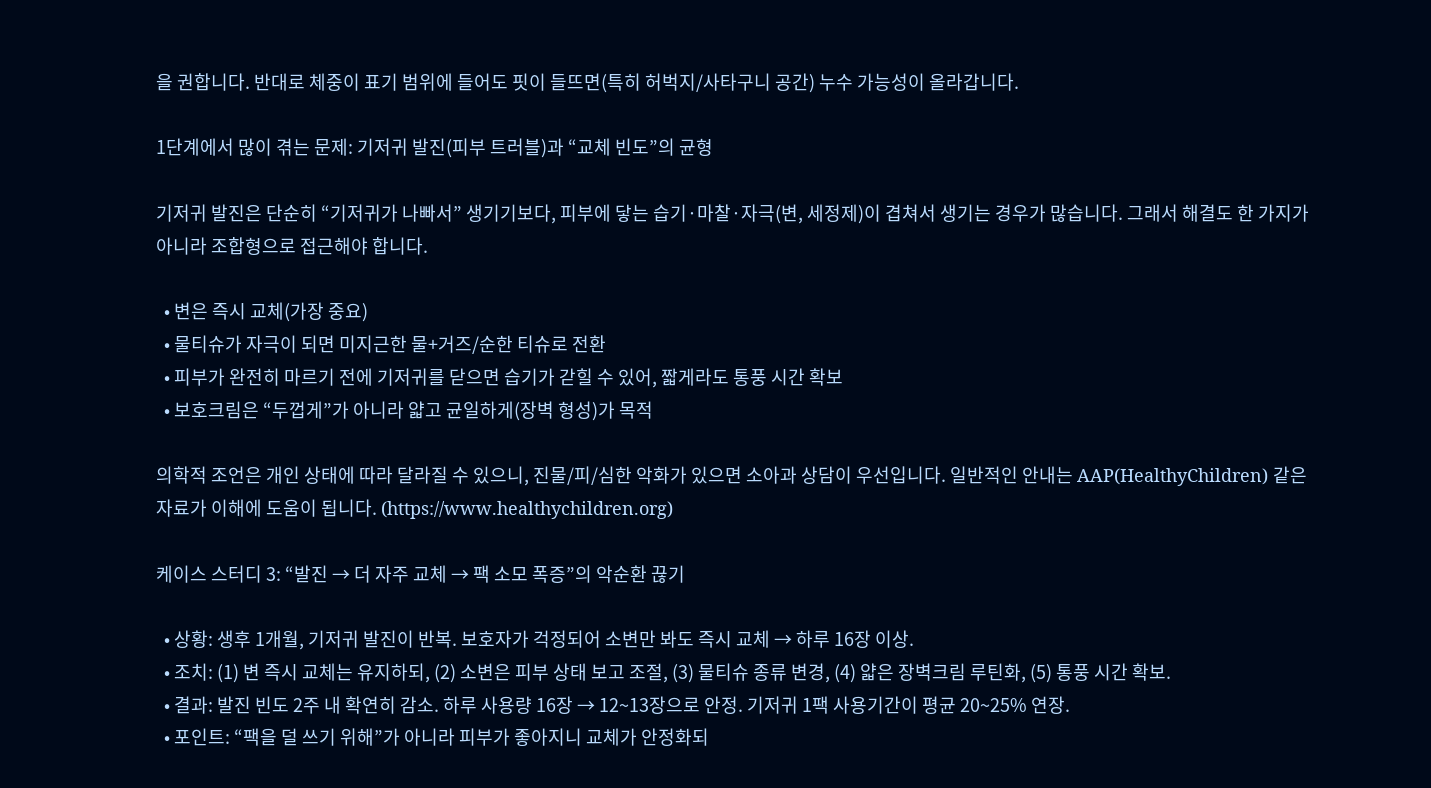을 권합니다. 반대로 체중이 표기 범위에 들어도 핏이 들뜨면(특히 허벅지/사타구니 공간) 누수 가능성이 올라갑니다.

1단계에서 많이 겪는 문제: 기저귀 발진(피부 트러블)과 “교체 빈도”의 균형

기저귀 발진은 단순히 “기저귀가 나빠서” 생기기보다, 피부에 닿는 습기·마찰·자극(변, 세정제)이 겹쳐서 생기는 경우가 많습니다. 그래서 해결도 한 가지가 아니라 조합형으로 접근해야 합니다.

  • 변은 즉시 교체(가장 중요)
  • 물티슈가 자극이 되면 미지근한 물+거즈/순한 티슈로 전환
  • 피부가 완전히 마르기 전에 기저귀를 닫으면 습기가 갇힐 수 있어, 짧게라도 통풍 시간 확보
  • 보호크림은 “두껍게”가 아니라 얇고 균일하게(장벽 형성)가 목적

의학적 조언은 개인 상태에 따라 달라질 수 있으니, 진물/피/심한 악화가 있으면 소아과 상담이 우선입니다. 일반적인 안내는 AAP(HealthyChildren) 같은 자료가 이해에 도움이 됩니다. (https://www.healthychildren.org)

케이스 스터디 3: “발진 → 더 자주 교체 → 팩 소모 폭증”의 악순환 끊기

  • 상황: 생후 1개월, 기저귀 발진이 반복. 보호자가 걱정되어 소변만 봐도 즉시 교체 → 하루 16장 이상.
  • 조치: (1) 변 즉시 교체는 유지하되, (2) 소변은 피부 상태 보고 조절, (3) 물티슈 종류 변경, (4) 얇은 장벽크림 루틴화, (5) 통풍 시간 확보.
  • 결과: 발진 빈도 2주 내 확연히 감소. 하루 사용량 16장 → 12~13장으로 안정. 기저귀 1팩 사용기간이 평균 20~25% 연장.
  • 포인트: “팩을 덜 쓰기 위해”가 아니라 피부가 좋아지니 교체가 안정화되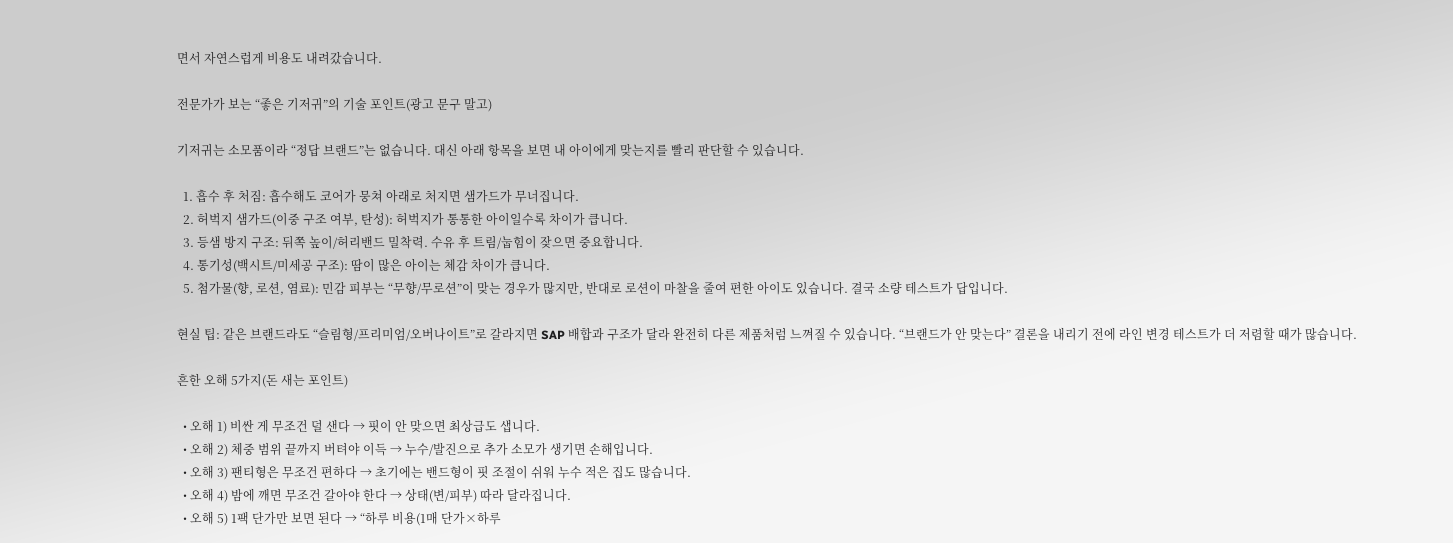면서 자연스럽게 비용도 내려갔습니다.

전문가가 보는 “좋은 기저귀”의 기술 포인트(광고 문구 말고)

기저귀는 소모품이라 “정답 브랜드”는 없습니다. 대신 아래 항목을 보면 내 아이에게 맞는지를 빨리 판단할 수 있습니다.

  1. 흡수 후 처짐: 흡수해도 코어가 뭉쳐 아래로 처지면 샘가드가 무너집니다.
  2. 허벅지 샘가드(이중 구조 여부, 탄성): 허벅지가 통통한 아이일수록 차이가 큽니다.
  3. 등샘 방지 구조: 뒤쪽 높이/허리밴드 밀착력. 수유 후 트림/눕힘이 잦으면 중요합니다.
  4. 통기성(백시트/미세공 구조): 땀이 많은 아이는 체감 차이가 큽니다.
  5. 첨가물(향, 로션, 염료): 민감 피부는 “무향/무로션”이 맞는 경우가 많지만, 반대로 로션이 마찰을 줄여 편한 아이도 있습니다. 결국 소량 테스트가 답입니다.

현실 팁: 같은 브랜드라도 “슬림형/프리미엄/오버나이트”로 갈라지면 SAP 배합과 구조가 달라 완전히 다른 제품처럼 느껴질 수 있습니다. “브랜드가 안 맞는다” 결론을 내리기 전에 라인 변경 테스트가 더 저렴할 때가 많습니다.

흔한 오해 5가지(돈 새는 포인트)

  • 오해 1) 비싼 게 무조건 덜 샌다 → 핏이 안 맞으면 최상급도 샙니다.
  • 오해 2) 체중 범위 끝까지 버텨야 이득 → 누수/발진으로 추가 소모가 생기면 손해입니다.
  • 오해 3) 팬티형은 무조건 편하다 → 초기에는 밴드형이 핏 조절이 쉬워 누수 적은 집도 많습니다.
  • 오해 4) 밤에 깨면 무조건 갈아야 한다 → 상태(변/피부) 따라 달라집니다.
  • 오해 5) 1팩 단가만 보면 된다 → “하루 비용(1매 단가×하루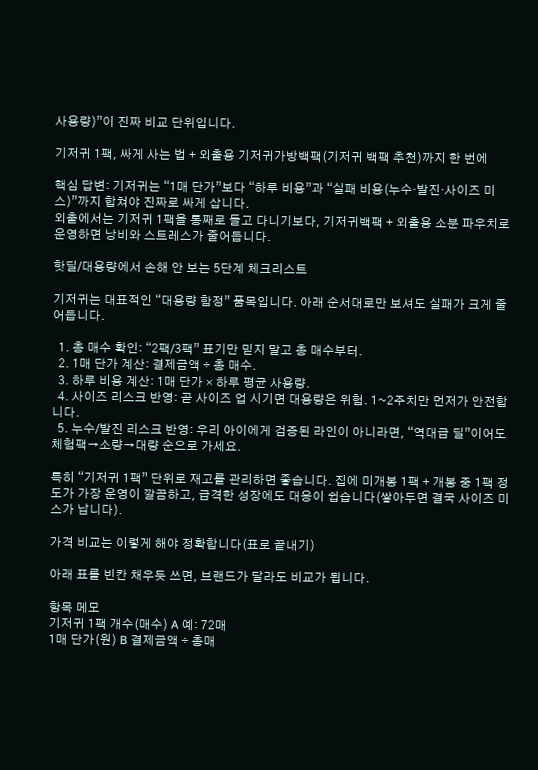사용량)”이 진짜 비교 단위입니다.

기저귀 1팩, 싸게 사는 법 + 외출용 기저귀가방백팩(기저귀 백팩 추천)까지 한 번에

핵심 답변: 기저귀는 “1매 단가”보다 “하루 비용”과 “실패 비용(누수·발진·사이즈 미스)”까지 합쳐야 진짜로 싸게 삽니다.
외출에서는 기저귀 1팩을 통째로 들고 다니기보다, 기저귀백팩 + 외출용 소분 파우치로 운영하면 낭비와 스트레스가 줄어듭니다.

핫딜/대용량에서 손해 안 보는 5단계 체크리스트

기저귀는 대표적인 “대용량 함정” 품목입니다. 아래 순서대로만 보셔도 실패가 크게 줄어듭니다.

  1. 총 매수 확인: “2팩/3팩” 표기만 믿지 말고 총 매수부터.
  2. 1매 단가 계산: 결제금액 ÷ 총 매수.
  3. 하루 비용 계산: 1매 단가 × 하루 평균 사용량.
  4. 사이즈 리스크 반영: 곧 사이즈 업 시기면 대용량은 위험. 1~2주치만 먼저가 안전합니다.
  5. 누수/발진 리스크 반영: 우리 아이에게 검증된 라인이 아니라면, “역대급 딜”이어도 체험팩→소량→대량 순으로 가세요.

특히 “기저귀 1팩” 단위로 재고를 관리하면 좋습니다. 집에 미개봉 1팩 + 개봉 중 1팩 정도가 가장 운영이 깔끔하고, 급격한 성장에도 대응이 쉽습니다(쌓아두면 결국 사이즈 미스가 납니다).

가격 비교는 이렇게 해야 정확합니다(표로 끝내기)

아래 표를 빈칸 채우듯 쓰면, 브랜드가 달라도 비교가 됩니다.

항목 메모
기저귀 1팩 개수(매수) A 예: 72매
1매 단가(원) B 결제금액 ÷ 총매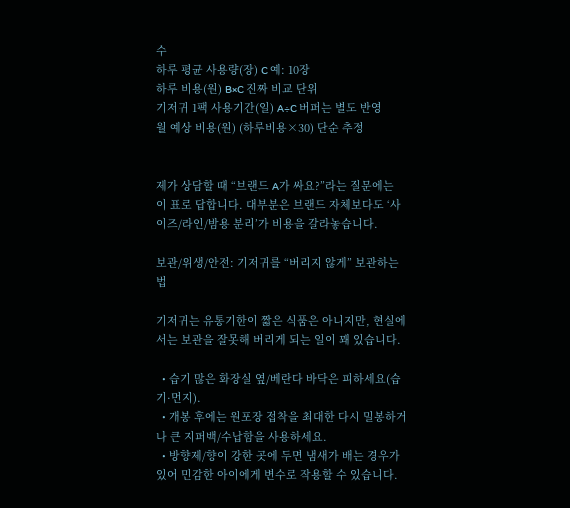수
하루 평균 사용량(장) C 예: 10장
하루 비용(원) B×C 진짜 비교 단위
기저귀 1팩 사용기간(일) A÷C 버퍼는 별도 반영
월 예상 비용(원) (하루비용×30) 단순 추정


제가 상담할 때 “브랜드 A가 싸요?”라는 질문에는 이 표로 답합니다. 대부분은 브랜드 자체보다도 ‘사이즈/라인/밤용 분리’가 비용을 갈라놓습니다.

보관/위생/안전: 기저귀를 “버리지 않게” 보관하는 법

기저귀는 유통기한이 짧은 식품은 아니지만, 현실에서는 보관을 잘못해 버리게 되는 일이 꽤 있습니다.

  • 습기 많은 화장실 옆/베란다 바닥은 피하세요(습기·먼지).
  • 개봉 후에는 원포장 접착을 최대한 다시 밀봉하거나 큰 지퍼백/수납함을 사용하세요.
  • 방향제/향이 강한 곳에 두면 냄새가 배는 경우가 있어 민감한 아이에게 변수로 작용할 수 있습니다.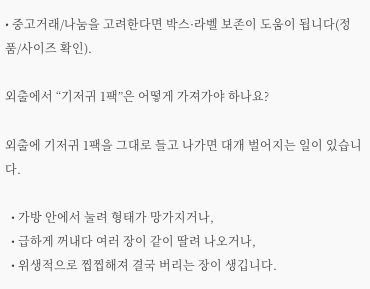• 중고거래/나눔을 고려한다면 박스·라벨 보존이 도움이 됩니다(정품/사이즈 확인).

외출에서 “기저귀 1팩”은 어떻게 가져가야 하나요?

외출에 기저귀 1팩을 그대로 들고 나가면 대개 벌어지는 일이 있습니다.

  • 가방 안에서 눌려 형태가 망가지거나,
  • 급하게 꺼내다 여러 장이 같이 딸려 나오거나,
  • 위생적으로 찝찝해져 결국 버리는 장이 생깁니다.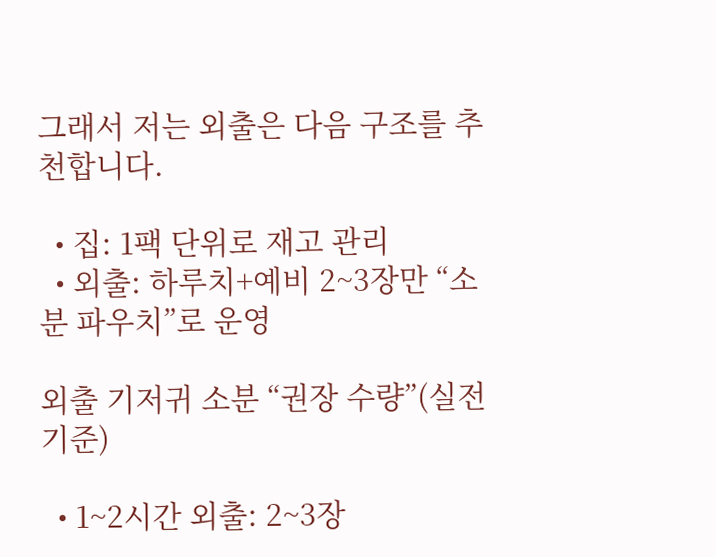그래서 저는 외출은 다음 구조를 추천합니다.

  • 집: 1팩 단위로 재고 관리
  • 외출: 하루치+예비 2~3장만 “소분 파우치”로 운영

외출 기저귀 소분 “권장 수량”(실전 기준)

  • 1~2시간 외출: 2~3장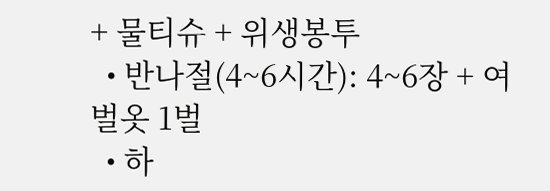+ 물티슈 + 위생봉투
  • 반나절(4~6시간): 4~6장 + 여벌옷 1벌
  • 하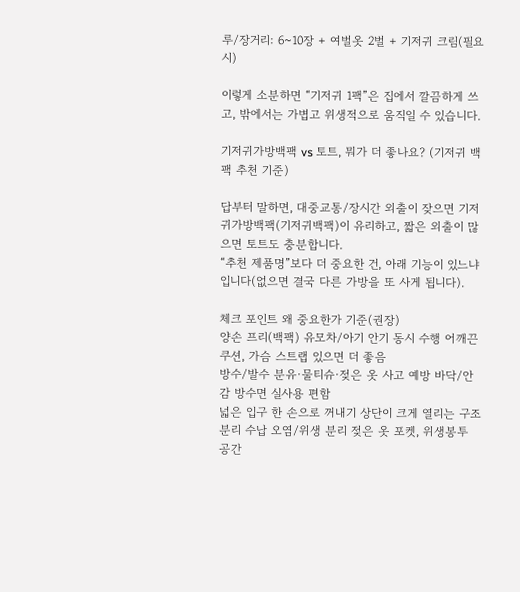루/장거리: 6~10장 + 여벌옷 2벌 + 기저귀 크림(필요 시)

이렇게 소분하면 “기저귀 1팩”은 집에서 깔끔하게 쓰고, 밖에서는 가볍고 위생적으로 움직일 수 있습니다.

기저귀가방백팩 vs 토트, 뭐가 더 좋나요? (기저귀 백팩 추천 기준)

답부터 말하면, 대중교통/장시간 외출이 잦으면 기저귀가방백팩(기저귀백팩)이 유리하고, 짧은 외출이 많으면 토트도 충분합니다.
“추천 제품명”보다 더 중요한 건, 아래 기능이 있느냐입니다(없으면 결국 다른 가방을 또 사게 됩니다).

체크 포인트 왜 중요한가 기준(권장)
양손 프리(백팩) 유모차/아기 안기 동시 수행 어깨끈 쿠션, 가슴 스트랩 있으면 더 좋음
방수/발수 분유·물티슈·젖은 옷 사고 예방 바닥/안감 방수면 실사용 편함
넓은 입구 한 손으로 꺼내기 상단이 크게 열리는 구조
분리 수납 오염/위생 분리 젖은 옷 포켓, 위생봉투 공간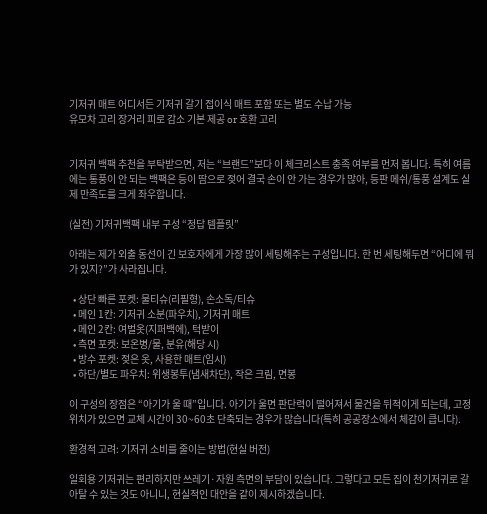기저귀 매트 어디서든 기저귀 갈기 접이식 매트 포함 또는 별도 수납 가능
유모차 고리 장거리 피로 감소 기본 제공 or 호환 고리


기저귀 백팩 추천을 부탁받으면, 저는 “브랜드”보다 이 체크리스트 충족 여부를 먼저 봅니다. 특히 여름에는 통풍이 안 되는 백팩은 등이 땀으로 젖어 결국 손이 안 가는 경우가 많아, 등판 메쉬/통풍 설계도 실제 만족도를 크게 좌우합니다.

(실전) 기저귀백팩 내부 구성 “정답 템플릿”

아래는 제가 외출 동선이 긴 보호자에게 가장 많이 세팅해주는 구성입니다. 한 번 세팅해두면 “어디에 뭐가 있지?”가 사라집니다.

  • 상단 빠른 포켓: 물티슈(리필형), 손소독/티슈
  • 메인 1칸: 기저귀 소분(파우치), 기저귀 매트
  • 메인 2칸: 여벌옷(지퍼백에), 턱받이
  • 측면 포켓: 보온병/물, 분유(해당 시)
  • 방수 포켓: 젖은 옷, 사용한 매트(임시)
  • 하단/별도 파우치: 위생봉투(냄새차단), 작은 크림, 면봉

이 구성의 장점은 “아기가 울 때”입니다. 아기가 울면 판단력이 떨어져서 물건을 뒤적이게 되는데, 고정 위치가 있으면 교체 시간이 30~60초 단축되는 경우가 많습니다(특히 공공장소에서 체감이 큽니다).

환경적 고려: 기저귀 소비를 줄이는 방법(현실 버전)

일회용 기저귀는 편리하지만 쓰레기·자원 측면의 부담이 있습니다. 그렇다고 모든 집이 천기저귀로 갈아탈 수 있는 것도 아니니, 현실적인 대안을 같이 제시하겠습니다.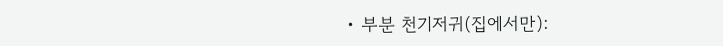• 부분 천기저귀(집에서만):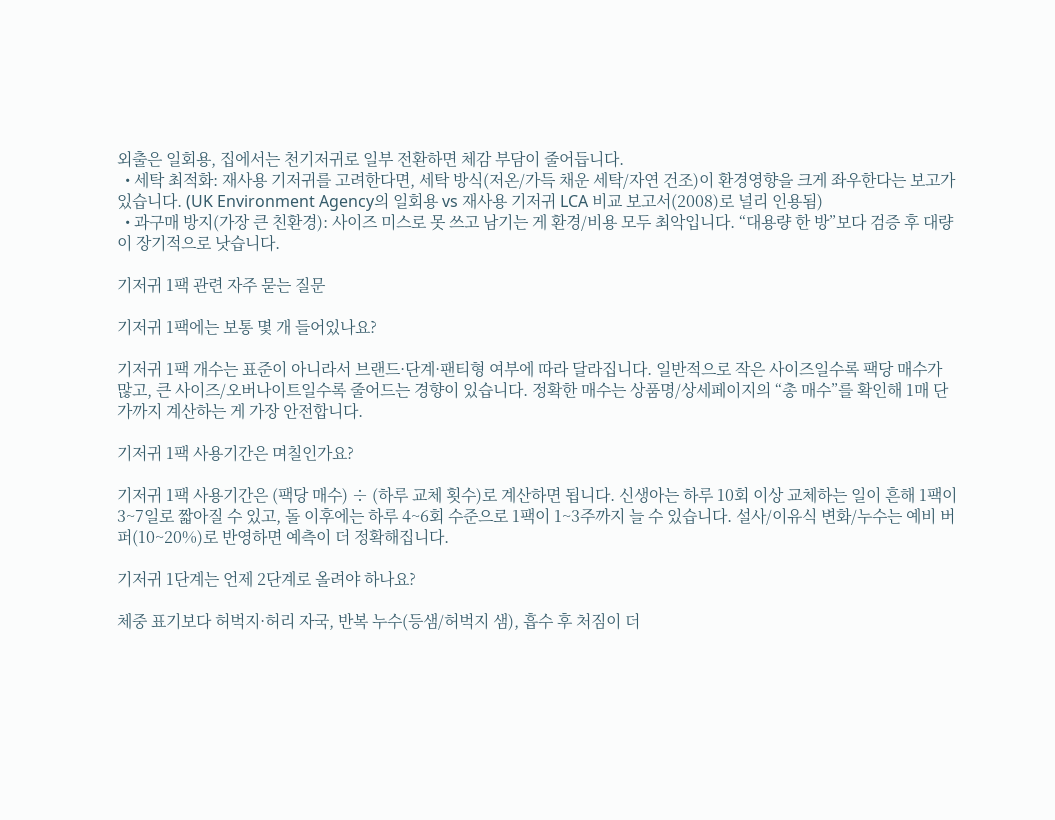외출은 일회용, 집에서는 천기저귀로 일부 전환하면 체감 부담이 줄어듭니다.
  • 세탁 최적화: 재사용 기저귀를 고려한다면, 세탁 방식(저온/가득 채운 세탁/자연 건조)이 환경영향을 크게 좌우한다는 보고가 있습니다. (UK Environment Agency의 일회용 vs 재사용 기저귀 LCA 비교 보고서(2008)로 널리 인용됨)
  • 과구매 방지(가장 큰 친환경): 사이즈 미스로 못 쓰고 남기는 게 환경/비용 모두 최악입니다. “대용량 한 방”보다 검증 후 대량이 장기적으로 낫습니다.

기저귀 1팩 관련 자주 묻는 질문

기저귀 1팩에는 보통 몇 개 들어있나요?

기저귀 1팩 개수는 표준이 아니라서 브랜드·단계·팬티형 여부에 따라 달라집니다. 일반적으로 작은 사이즈일수록 팩당 매수가 많고, 큰 사이즈/오버나이트일수록 줄어드는 경향이 있습니다. 정확한 매수는 상품명/상세페이지의 “총 매수”를 확인해 1매 단가까지 계산하는 게 가장 안전합니다.

기저귀 1팩 사용기간은 며칠인가요?

기저귀 1팩 사용기간은 (팩당 매수) ÷ (하루 교체 횟수)로 계산하면 됩니다. 신생아는 하루 10회 이상 교체하는 일이 흔해 1팩이 3~7일로 짧아질 수 있고, 돌 이후에는 하루 4~6회 수준으로 1팩이 1~3주까지 늘 수 있습니다. 설사/이유식 변화/누수는 예비 버퍼(10~20%)로 반영하면 예측이 더 정확해집니다.

기저귀 1단계는 언제 2단계로 올려야 하나요?

체중 표기보다 허벅지·허리 자국, 반복 누수(등샘/허벅지 샘), 흡수 후 처짐이 더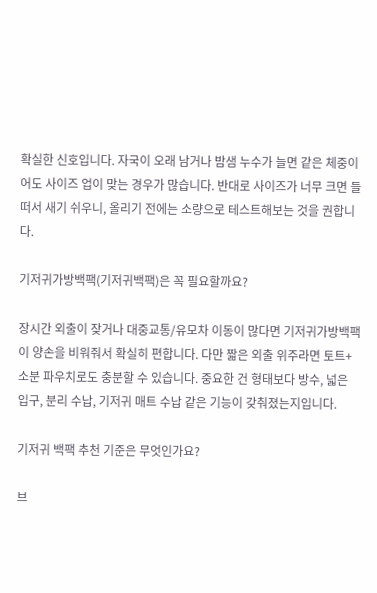확실한 신호입니다. 자국이 오래 남거나 밤샘 누수가 늘면 같은 체중이어도 사이즈 업이 맞는 경우가 많습니다. 반대로 사이즈가 너무 크면 들떠서 새기 쉬우니, 올리기 전에는 소량으로 테스트해보는 것을 권합니다.

기저귀가방백팩(기저귀백팩)은 꼭 필요할까요?

장시간 외출이 잦거나 대중교통/유모차 이동이 많다면 기저귀가방백팩이 양손을 비워줘서 확실히 편합니다. 다만 짧은 외출 위주라면 토트+소분 파우치로도 충분할 수 있습니다. 중요한 건 형태보다 방수, 넓은 입구, 분리 수납, 기저귀 매트 수납 같은 기능이 갖춰졌는지입니다.

기저귀 백팩 추천 기준은 무엇인가요?

브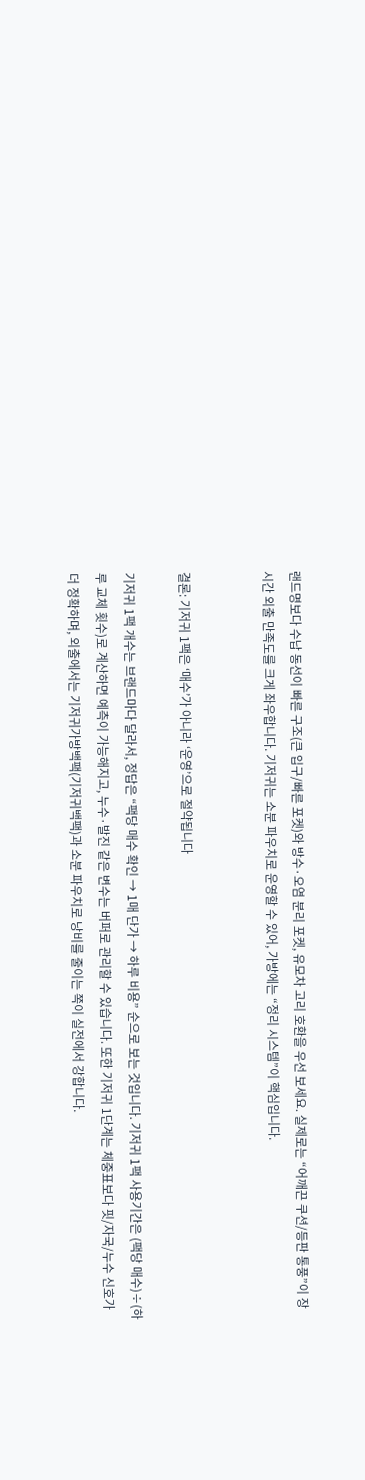랜드명보다 수납 동선이 빠른 구조(큰 입구/빠른 포켓)와 방수·오염 분리 포켓, 유모차 고리 호환을 우선 보세요. 실제로는 “어깨끈 쿠션/등판 통풍”이 장시간 외출 만족도를 크게 좌우합니다. 기저귀는 소분 파우치로 운영할 수 있어, 가방에는 “정리 시스템”이 핵심입니다.


결론: 기저귀 1팩은 ‘매수’가 아니라 ‘운영’으로 절약됩니다

기저귀 1팩 개수는 브랜드마다 달라서, 정답은 “팩당 매수 확인 → 1매 단가 → 하루 비용” 순으로 보는 것입니다. 기저귀 1팩 사용기간은 (팩당 매수)÷(하루 교체 횟수)로 계산하면 예측이 가능해지고, 누수·발진 같은 변수는 버퍼로 관리할 수 있습니다. 또한 기저귀 1단계는 체중표보다 핏/자국/누수 신호가 더 정확하며, 외출에서는 기저귀가방백팩(기저귀백팩)과 소분 파우치로 낭비를 줄이는 쪽이 실전에서 강합니다.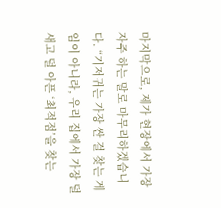마지막으로, 제가 현장에서 가장 자주 하는 말로 마무리하겠습니다. “기저귀는 가장 싼 걸 찾는 게임이 아니라, 우리 집에서 가장 덜 새고 덜 아픈 ‘최적점’을 찾는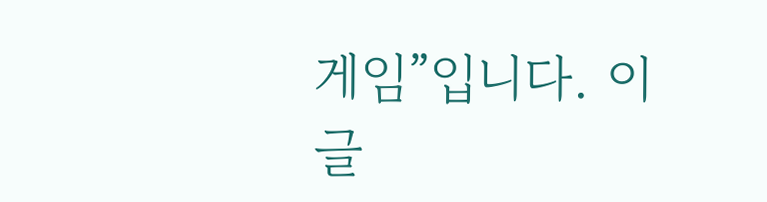게임”입니다. 이 글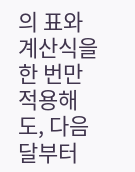의 표와 계산식을 한 번만 적용해도, 다음 달부터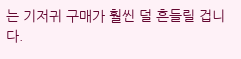는 기저귀 구매가 훨씬 덜 흔들릴 겁니다.